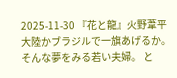2025-11-30 『花と龍』火野葦平 大陸かブラジルで一旗あげるか。 そんな夢をみる若い夫婦。 と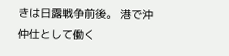きは日露戦争前後。 港で沖仲仕として働く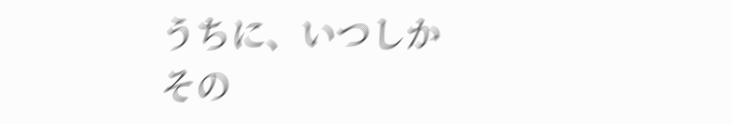うちに、いつしかその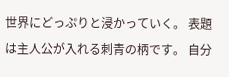世界にどっぷりと浸かっていく。 表題は主人公が入れる刺青の柄です。 自分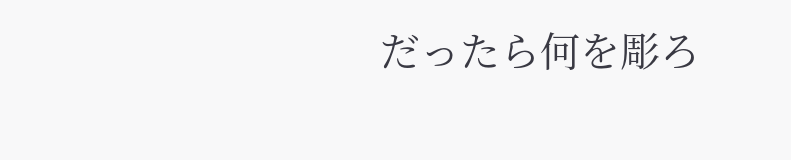だったら何を彫ろ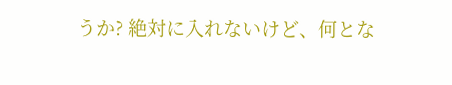うか? 絶対に入れないけど、何とな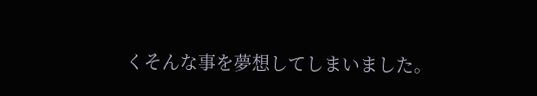くそんな事を夢想してしまいました。